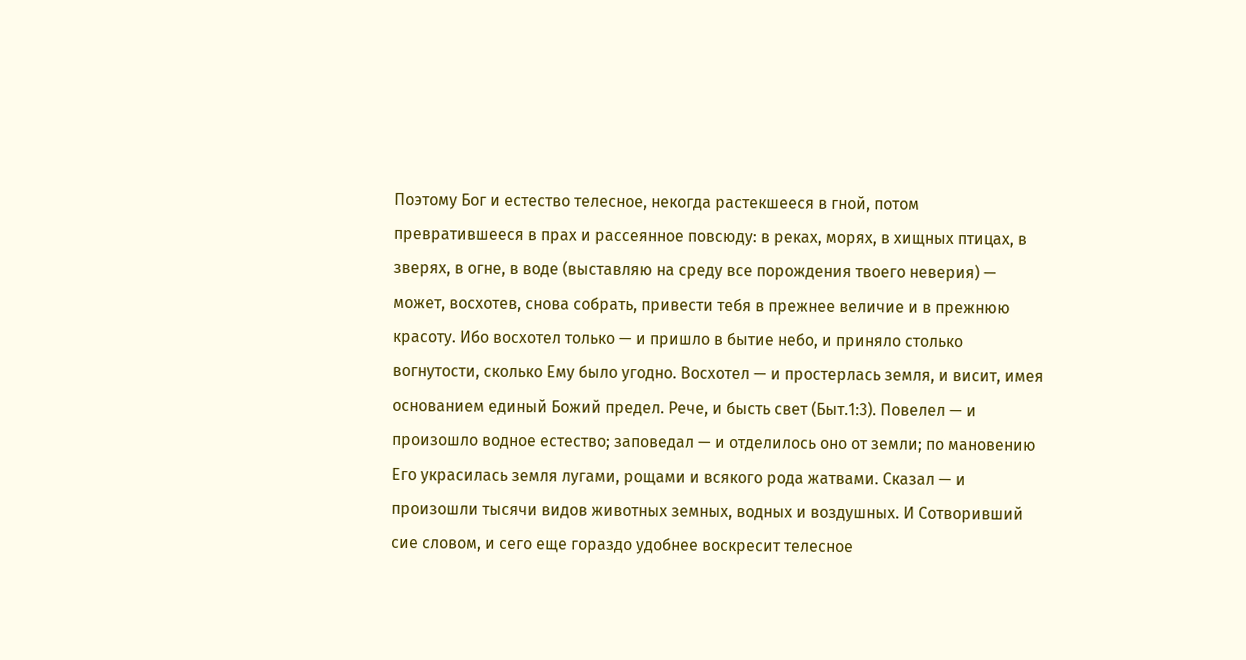Поэтому Бог и естество телесное, некогда растекшееся в гной, потом превратившееся в прах и рассеянное повсюду: в реках, морях, в хищных птицах, в зверях, в огне, в воде (выставляю на среду все порождения твоего неверия) — может, восхотев, снова собрать, привести тебя в прежнее величие и в прежнюю красоту. Ибо восхотел только — и пришло в бытие небо, и приняло столько вогнутости, сколько Ему было угодно. Восхотел — и простерлась земля, и висит, имея основанием единый Божий предел. Рече, и бысть свет (Быт.1:3). Повелел — и произошло водное естество; заповедал — и отделилось оно от земли; по мановению Его украсилась земля лугами, рощами и всякого рода жатвами. Сказал — и произошли тысячи видов животных земных, водных и воздушных. И Сотворивший сие словом, и сего еще гораздо удобнее воскресит телесное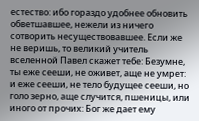естество: ибо гораздо удобнее обновить обветшавшее, нежели из ничего сотворить несуществовавшее. Если же не веришь, то великий учитель вселенной Павел скажет тебе: Безумне, ты еже сееши, не оживет, аще не умрет: и еже сееши, не тело будущее сееши, но голо зерно, аще случится, пшеницы, или иного от прочих: Бог же дает ему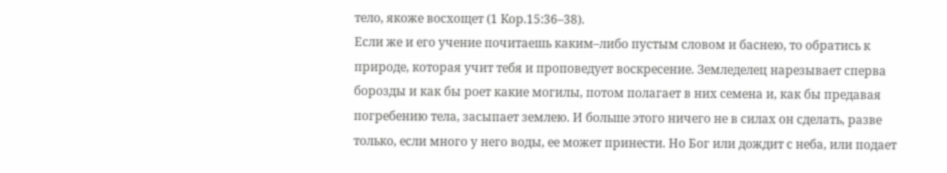тело, якоже восхощет (1 Кор.15:36–38).
Если же и его учение почитаешь каким–либо пустым словом и баснею, то обратись к природе, которая учит тебя и проповедует воскресение. Земледелец нарезывает сперва борозды и как бы роет какие могилы, потом полагает в них семена и, как бы предавая погребению тела, засыпает землею. И больше этого ничего не в силах он сделать, разве только, если много у него воды, ее может принести. Но Бог или дождит с неба, или подает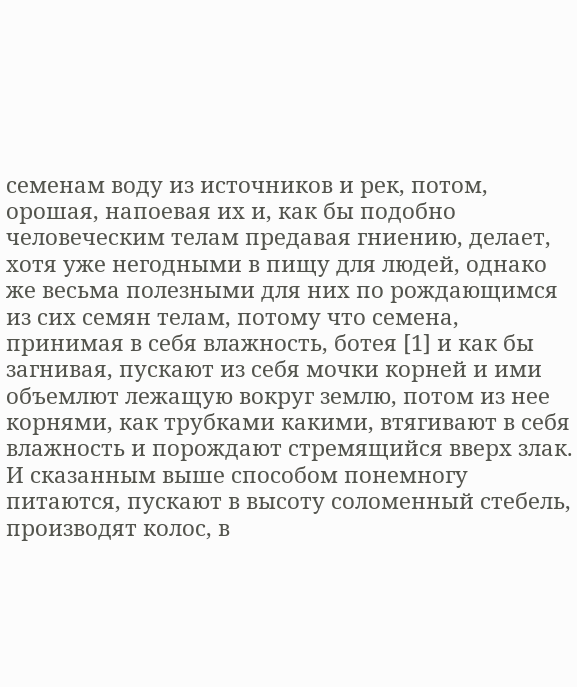семенам воду из источников и рек, потом, орошая, напоевая их и, как бы подобно человеческим телам предавая гниению, делает, хотя уже негодными в пищу для людей, однако же весьма полезными для них по рождающимся из сих семян телам, потому что семена, принимая в себя влажность, ботея [1] и как бы загнивая, пускают из себя мочки корней и ими объемлют лежащую вокруг землю, потом из нее корнями, как трубками какими, втягивают в себя влажность и порождают стремящийся вверх злак. И сказанным выше способом понемногу питаются, пускают в высоту соломенный стебель, производят колос, в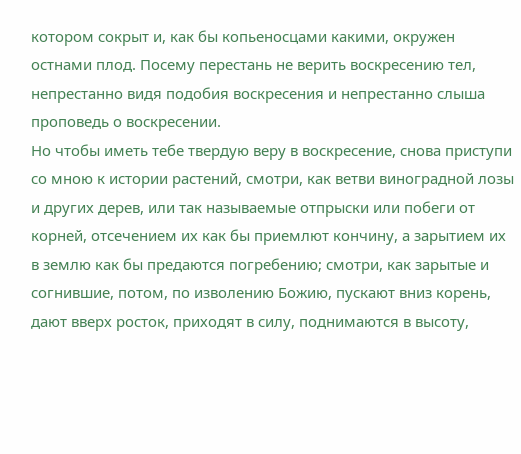котором сокрыт и, как бы копьеносцами какими, окружен остнами плод. Посему перестань не верить воскресению тел, непрестанно видя подобия воскресения и непрестанно слыша проповедь о воскресении.
Но чтобы иметь тебе твердую веру в воскресение, снова приступи со мною к истории растений, смотри, как ветви виноградной лозы и других дерев, или так называемые отпрыски или побеги от корней, отсечением их как бы приемлют кончину, а зарытием их в землю как бы предаются погребению; смотри, как зарытые и согнившие, потом, по изволению Божию, пускают вниз корень, дают вверх росток, приходят в силу, поднимаются в высоту,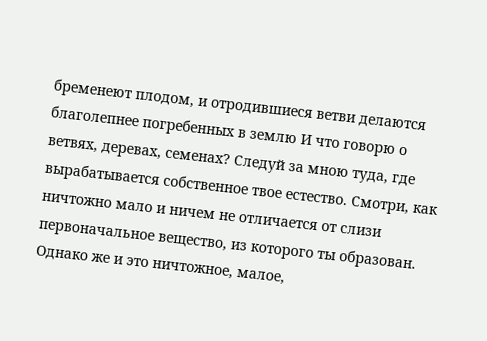бременеют плодом, и отродившиеся ветви делаются благолепнее погребенных в землю И что говорю о ветвях, деревах, семенах? Следуй за мною туда, где вырабатывается собственное твое естество. Смотри, как ничтожно мало и ничем не отличается от слизи первоначальное вещество, из которого ты образован. Однако же и это ничтожное, малое,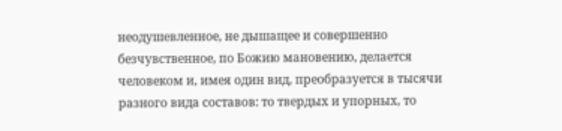неодушевленное, не дышащее и совершенно безчувственное, по Божию мановению, делается человеком и, имея один вид, преобразуется в тысячи разного вида составов: то твердых и упорных, то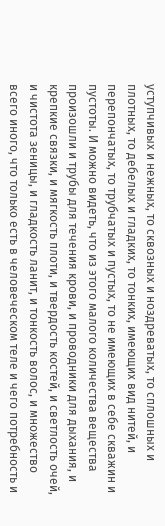уступчивых и нежных, то сквозных и ноздреватых, то сплошных и плотных, то дебелых и гладких, то тонких, имеющих вид нитей, и перепончатых, то трубчатых и пустых, то не имеющих в себе скважин и пустоты. И можно видеть, что из этого малого количества вещества произошли и трубы для течения крови, и проводники для дыхания, и крепкие связки, и мягкость плоти, и твердость костей, и светлость очей, и чистота зеницы, и гладкость ланит, и тонкость волос, и множество всего иного, что только есть в человеческом теле и чего потребность и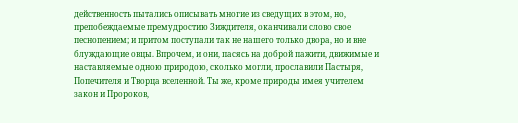действенность пытались описывать многие из сведущих в этом, но, препобеждаемые премудростию Зиждителя, оканчивали слово свое песнопением; и притом поступали так не нашего только двора, но и вне блуждающие овцы. Впрочем, и они, пасясь на доброй пажити, движимые и наставляемые одною природою, сколько могли, прославили Пастыря, Попечителя и Творца вселенной. Ты же, кроме природы имея учителем закон и Пророков,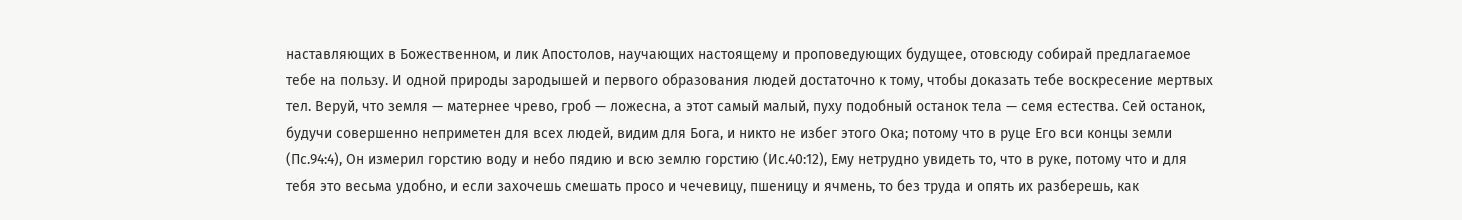наставляющих в Божественном, и лик Апостолов, научающих настоящему и проповедующих будущее, отовсюду собирай предлагаемое тебе на пользу. И одной природы зародышей и первого образования людей достаточно к тому, чтобы доказать тебе воскресение мертвых тел. Веруй, что земля — матернее чрево, гроб — ложесна, а этот самый малый, пуху подобный останок тела — семя естества. Сей останок, будучи совершенно неприметен для всех людей, видим для Бога, и никто не избег этого Ока; потому что в руце Его вси концы земли (Пс.94:4), Он измерил горстию воду и небо пядию и всю землю горстию (Ис.40:12), Ему нетрудно увидеть то, что в руке, потому что и для тебя это весьма удобно, и если захочешь смешать просо и чечевицу, пшеницу и ячмень, то без труда и опять их разберешь, как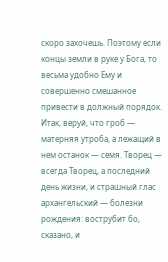скоро захочешь. Поэтому если концы земли в руке у Бога, то весьма удобно Ему и совершенно смешанное привести в должный порядок. Итак, веруй, что гроб — матерняя утроба, а лежащий в нем останок — семя. Творец — всегда Творец, а последний день жизни, и страшный глас архангельский — болезни рождения: вострубит бо, сказано, и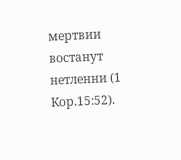мертвии востанут нетленни (1 Кор.15:52).